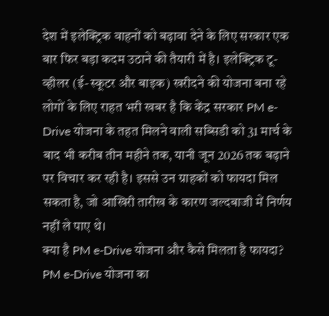देश में इलेक्ट्रिक वाहनों को बढ़ावा देने के लिए सरकार एक बार फिर बड़ा कदम उठाने की तैयारी में है। इलेक्ट्रिक टू-व्हीलर (ई-स्कूटर और बाइक) खरीदने की योजना बना रहे लोगों के लिए राहत भरी खबर है कि केंद्र सरकार PM e-Drive योजना के तहत मिलने वाली सब्सिडी को 31 मार्च के बाद भी करीब तीन महीने तक, यानी जून 2026 तक बढ़ाने पर विचार कर रही है। इससे उन ग्राहकों को फायदा मिल सकता है, जो आखिरी तारीख के कारण जल्दबाजी में निर्णय नहीं ले पाए थे।
क्या है PM e-Drive योजना और कैसे मिलता है फायदा?
PM e-Drive योजना का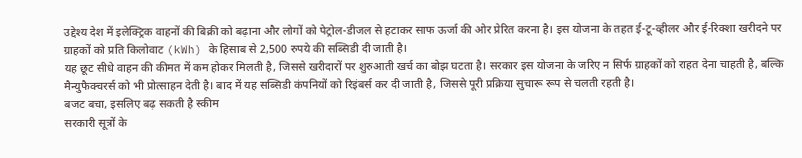उद्देश्य देश में इलेक्ट्रिक वाहनों की बिक्री को बढ़ाना और लोगों को पेट्रोल-डीजल से हटाकर साफ ऊर्जा की ओर प्रेरित करना है। इस योजना के तहत ई-टू-व्हीलर और ई-रिक्शा खरीदने पर ग्राहकों को प्रति किलोवाट (kWh) के हिसाब से 2,500 रुपये की सब्सिडी दी जाती है।
यह छूट सीधे वाहन की कीमत में कम होकर मिलती है, जिससे खरीदारों पर शुरुआती खर्च का बोझ घटता है। सरकार इस योजना के जरिए न सिर्फ ग्राहकों को राहत देना चाहती है, बल्कि मैन्युफैक्चरर्स को भी प्रोत्साहन देती है। बाद में यह सब्सिडी कंपनियों को रिइंबर्स कर दी जाती है, जिससे पूरी प्रक्रिया सुचारू रूप से चलती रहती है।
बजट बचा, इसलिए बढ़ सकती है स्कीम
सरकारी सूत्रों के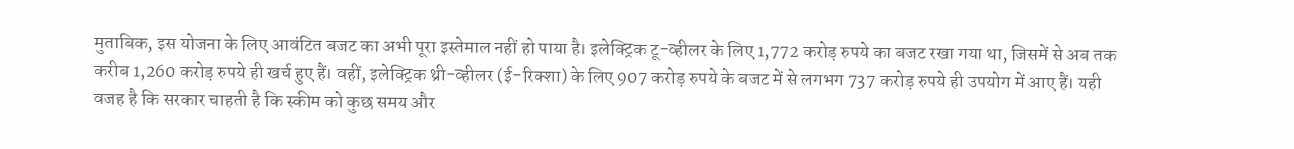मुताबिक, इस योजना के लिए आवंटित बजट का अभी पूरा इस्तेमाल नहीं हो पाया है। इलेक्ट्रिक टू-व्हीलर के लिए 1,772 करोड़ रुपये का बजट रखा गया था, जिसमें से अब तक करीब 1,260 करोड़ रुपये ही खर्च हुए हैं। वहीं, इलेक्ट्रिक थ्री-व्हीलर (ई-रिक्शा) के लिए 907 करोड़ रुपये के बजट में से लगभग 737 करोड़ रुपये ही उपयोग में आए हैं। यही वजह है कि सरकार चाहती है कि स्कीम को कुछ समय और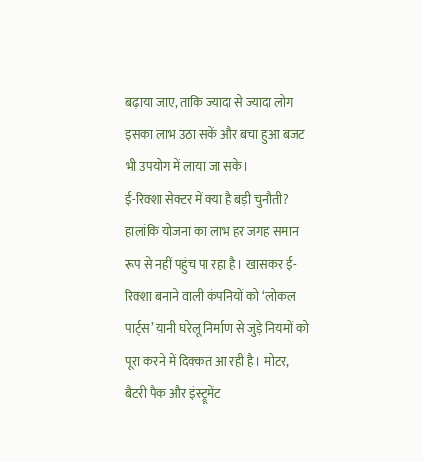बढ़ाया जाए, ताकि ज्यादा से ज्यादा लोग इसका लाभ उठा सकें और बचा हुआ बजट भी उपयोग में लाया जा सके।
ई-रिक्शा सेक्टर में क्या है बड़ी चुनौती?
हालांकि योजना का लाभ हर जगह समान रूप से नहीं पहुंच पा रहा है। खासकर ई-रिक्शा बनाने वाली कंपनियों को ‘लोकल पार्ट्स’ यानी घरेलू निर्माण से जुड़े नियमों को पूरा करने में दिक्कत आ रही है। मोटर, बैटरी पैक और इंस्ट्रूमेंट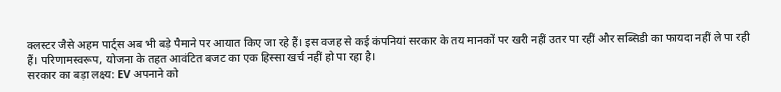क्लस्टर जैसे अहम पार्ट्स अब भी बड़े पैमाने पर आयात किए जा रहे हैं। इस वजह से कई कंपनियां सरकार के तय मानकों पर खरी नहीं उतर पा रहीं और सब्सिडी का फायदा नहीं ले पा रही हैं। परिणामस्वरूप, योजना के तहत आवंटित बजट का एक हिस्सा खर्च नहीं हो पा रहा है।
सरकार का बड़ा लक्ष्य: EV अपनाने को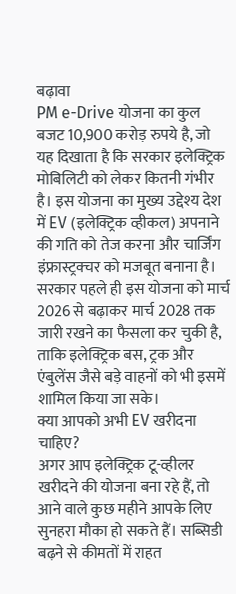बढ़ावा
PM e-Drive योजना का कुल बजट 10,900 करोड़ रुपये है, जो यह दिखाता है कि सरकार इलेक्ट्रिक मोबिलिटी को लेकर कितनी गंभीर है। इस योजना का मुख्य उद्देश्य देश में EV (इलेक्ट्रिक व्हीकल) अपनाने की गति को तेज करना और चार्जिंग इंफ्रास्ट्रक्चर को मजबूत बनाना है। सरकार पहले ही इस योजना को मार्च 2026 से बढ़ाकर मार्च 2028 तक जारी रखने का फैसला कर चुकी है, ताकि इलेक्ट्रिक बस, ट्रक और एंबुलेंस जैसे बड़े वाहनों को भी इसमें शामिल किया जा सके।
क्या आपको अभी EV खरीदना चाहिए?
अगर आप इलेक्ट्रिक टू-व्हीलर खरीदने की योजना बना रहे हैं, तो आने वाले कुछ महीने आपके लिए सुनहरा मौका हो सकते हैं। सब्सिडी बढ़ने से कीमतों में राहत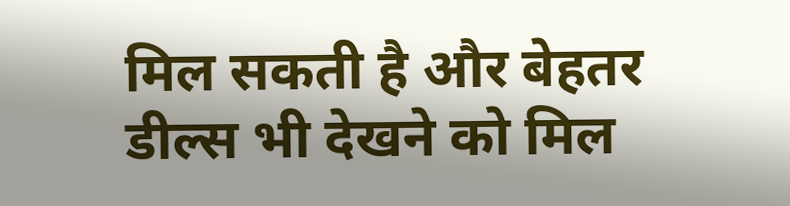मिल सकती है और बेहतर डील्स भी देखने को मिल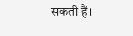सकती हैं।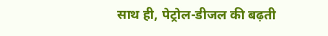साथ ही, पेट्रोल-डीजल की बढ़ती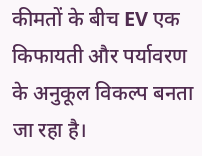कीमतों के बीच EV एक किफायती और पर्यावरण के अनुकूल विकल्प बनता जा रहा है।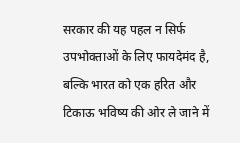सरकार की यह पहल न सिर्फ उपभोक्ताओं के लिए फायदेमंद है, बल्कि भारत को एक हरित और टिकाऊ भविष्य की ओर ले जाने में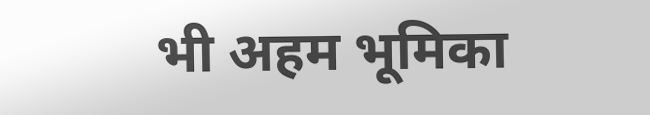भी अहम भूमिका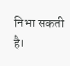निभा सकती है।